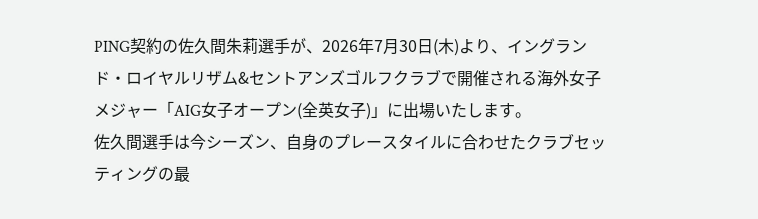PING契約の佐久間朱莉選手が、2026年7月30日(木)より、イングランド・ロイヤルリザム&セントアンズゴルフクラブで開催される海外女子メジャー「AIG女子オープン(全英女子)」に出場いたします。
佐久間選手は今シーズン、自身のプレースタイルに合わせたクラブセッティングの最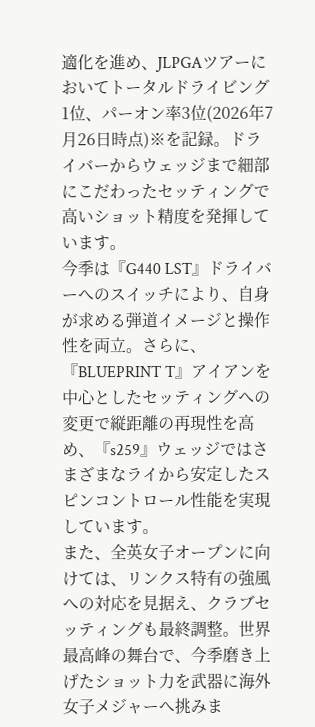適化を進め、JLPGAツアーにおいてトータルドライビング1位、パーオン率3位(2026年7月26日時点)※を記録。ドライバーからウェッジまで細部にこだわったセッティングで高いショット精度を発揮しています。
今季は『G440 LST』ドライバーへのスイッチにより、自身が求める弾道イメージと操作性を両立。さらに、『BLUEPRINT T』アイアンを中心としたセッティングへの変更で縦距離の再現性を高め、『s259』ウェッジではさまざまなライから安定したスピンコントロール性能を実現しています。
また、全英女子オープンに向けては、リンクス特有の強風への対応を見据え、クラブセッティングも最終調整。世界最高峰の舞台で、今季磨き上げたショット力を武器に海外女子メジャーへ挑みま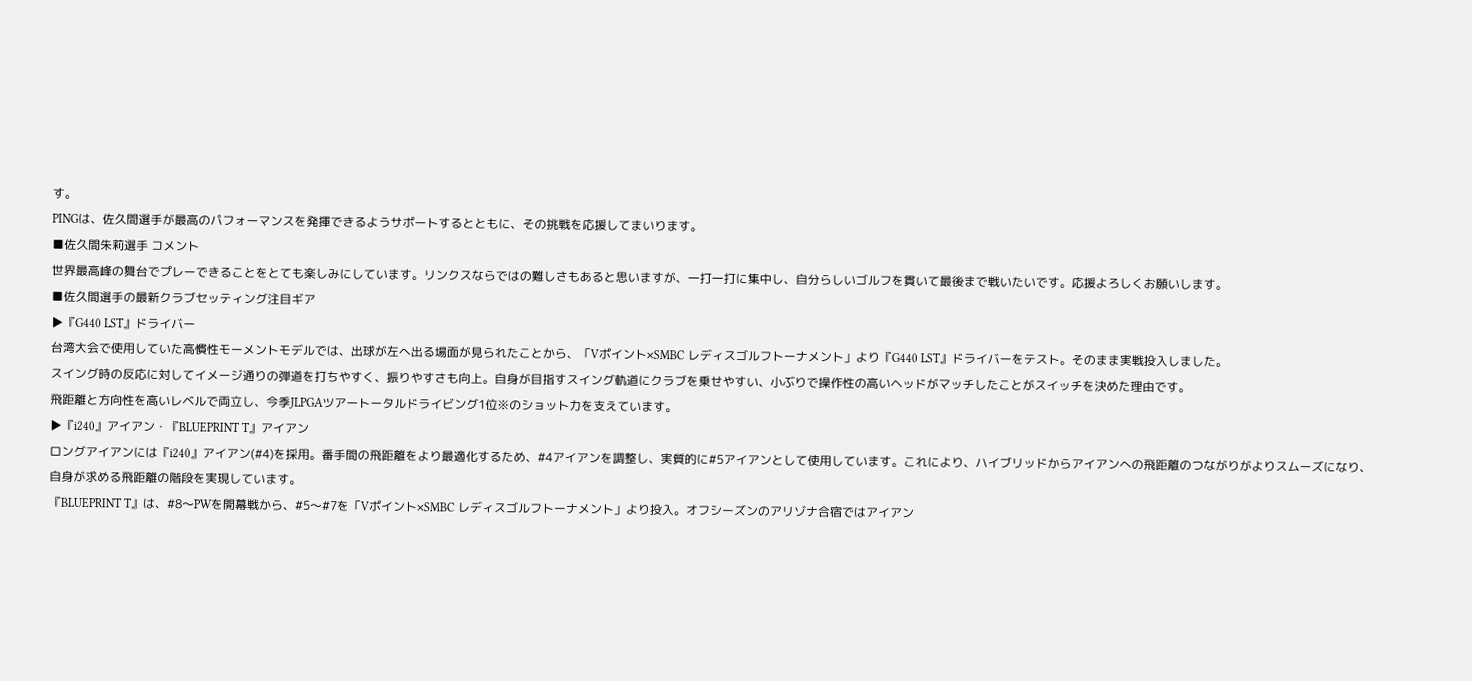す。
PINGは、佐久間選手が最高のパフォーマンスを発揮できるようサポートするとともに、その挑戦を応援してまいります。
■佐久間朱莉選手 コメント
世界最高峰の舞台でプレーできることをとても楽しみにしています。リンクスならではの難しさもあると思いますが、一打一打に集中し、自分らしいゴルフを貫いて最後まで戦いたいです。応援よろしくお願いします。
■佐久間選手の最新クラブセッティング注目ギア
▶『G440 LST』ドライバー
台湾大会で使用していた高慣性モーメントモデルでは、出球が左へ出る場面が見られたことから、「Vポイント×SMBC レディスゴルフトーナメント」より『G440 LST』ドライバーをテスト。そのまま実戦投入しました。
スイング時の反応に対してイメージ通りの弾道を打ちやすく、振りやすさも向上。自身が目指すスイング軌道にクラブを乗せやすい、小ぶりで操作性の高いヘッドがマッチしたことがスイッチを決めた理由です。
飛距離と方向性を高いレベルで両立し、今季JLPGAツアートータルドライビング1位※のショット力を支えています。
▶『i240』アイアン・『BLUEPRINT T』アイアン
ロングアイアンには『i240』アイアン(#4)を採用。番手間の飛距離をより最適化するため、#4アイアンを調整し、実質的に#5アイアンとして使用しています。これにより、ハイブリッドからアイアンへの飛距離のつながりがよりスムーズになり、自身が求める飛距離の階段を実現しています。
『BLUEPRINT T』は、#8〜PWを開幕戦から、#5〜#7を「Vポイント×SMBC レディスゴルフトーナメント」より投入。オフシーズンのアリゾナ合宿ではアイアン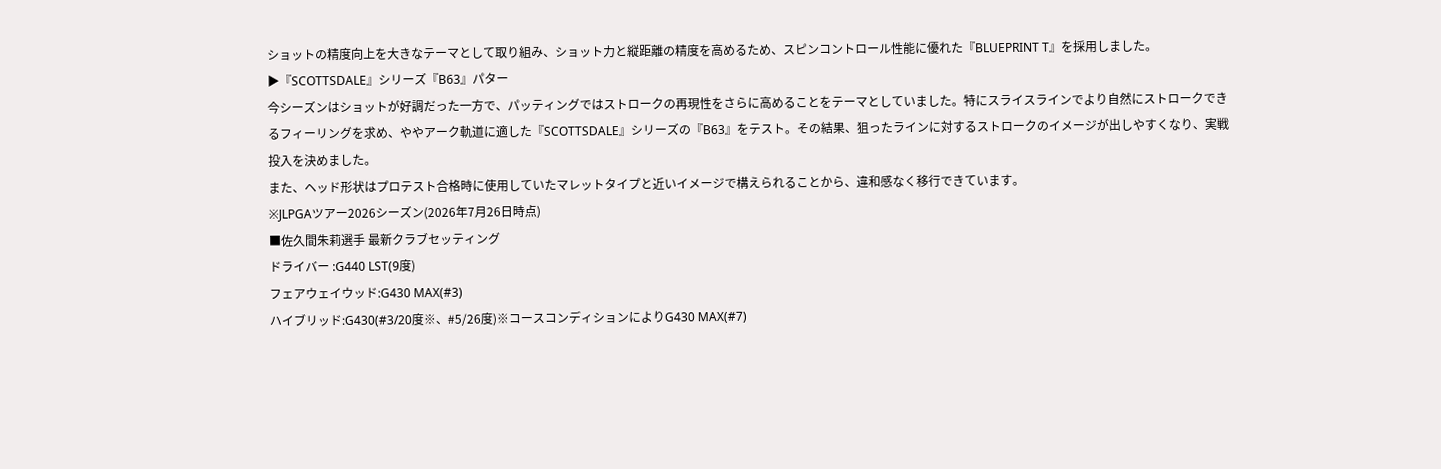ショットの精度向上を大きなテーマとして取り組み、ショット力と縦距離の精度を高めるため、スピンコントロール性能に優れた『BLUEPRINT T』を採用しました。
▶『SCOTTSDALE』シリーズ『B63』パター
今シーズンはショットが好調だった一方で、パッティングではストロークの再現性をさらに高めることをテーマとしていました。特にスライスラインでより自然にストロークできるフィーリングを求め、ややアーク軌道に適した『SCOTTSDALE』シリーズの『B63』をテスト。その結果、狙ったラインに対するストロークのイメージが出しやすくなり、実戦投入を決めました。
また、ヘッド形状はプロテスト合格時に使用していたマレットタイプと近いイメージで構えられることから、違和感なく移行できています。
※JLPGAツアー2026シーズン(2026年7月26日時点)
■佐久間朱莉選手 最新クラブセッティング
ドライバー :G440 LST(9度)
フェアウェイウッド:G430 MAX(#3)
ハイブリッド:G430(#3/20度※、#5/26度)※コースコンディションによりG430 MAX(#7)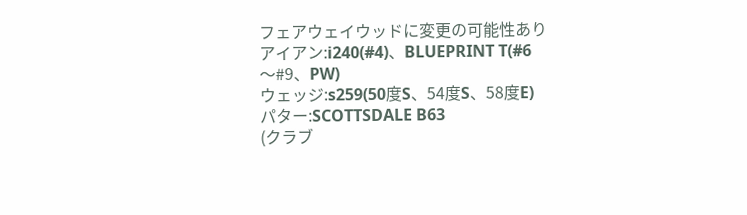フェアウェイウッドに変更の可能性あり
アイアン:i240(#4)、BLUEPRINT T(#6〜#9、PW)
ウェッジ:s259(50度S、54度S、58度E)
パター:SCOTTSDALE B63
(クラブ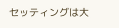セッティングは大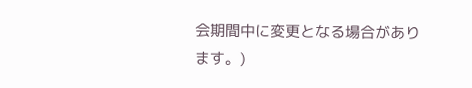会期間中に変更となる場合があります。)